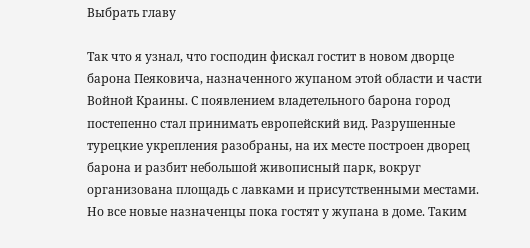Выбрать главу

Так что я узнал, что господин фискал гостит в новом дворце барона Пеяковича, назначенного жупаном этой области и части Войной Краины. С появлением владетельного барона город постепенно стал принимать европейский вид. Разрушенные турецкие укрепления разобраны, на их месте построен дворец барона и разбит небольшой живописный парк, вокруг организована площадь с лавками и присутственными местами. Но все новые назначенцы пока гостят у жупана в доме. Таким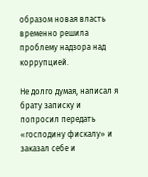образом новая власть временно решила проблему надзора над коррупцией.

Не долго думая, написал я брату записку и попросил передать «господину фискалу» и заказал себе и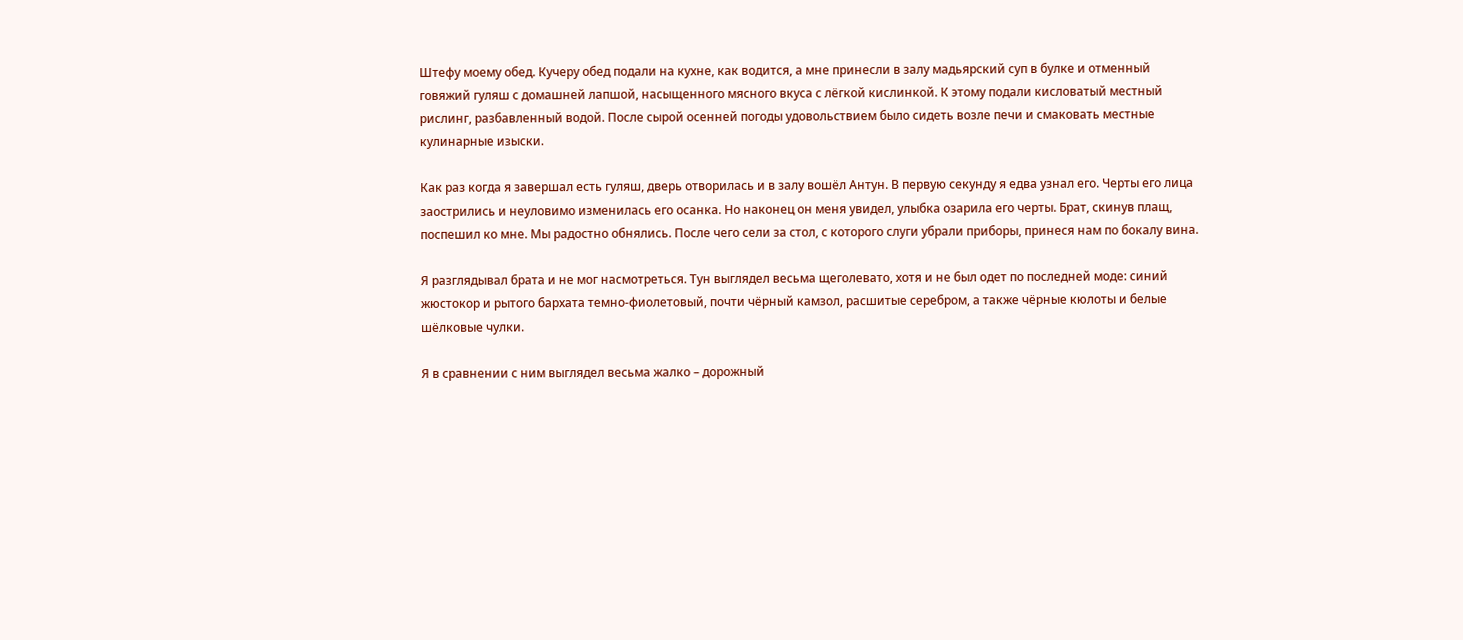Штефу моему обед. Кучеру обед подали на кухне, как водится, а мне принесли в залу мадьярский суп в булке и отменный говяжий гуляш с домашней лапшой, насыщенного мясного вкуса с лёгкой кислинкой. К этому подали кисловатый местный рислинг, разбавленный водой. После сырой осенней погоды удовольствием было сидеть возле печи и смаковать местные кулинарные изыски.

Как раз когда я завершал есть гуляш, дверь отворилась и в залу вошёл Антун. В первую секунду я едва узнал его. Черты его лица заострились и неуловимо изменилась его осанка. Но наконец он меня увидел, улыбка озарила его черты. Брат, скинув плащ, поспешил ко мне. Мы радостно обнялись. После чего сели за стол, с которого слуги убрали приборы, принеся нам по бокалу вина.

Я разглядывал брата и не мог насмотреться. Тун выглядел весьма щеголевато, хотя и не был одет по последней моде: синий жюстокор и рытого бархата темно-фиолетовый, почти чёрный камзол, расшитые серебром, а также чёрные кюлоты и белые шёлковые чулки.

Я в сравнении с ним выглядел весьма жалко – дорожный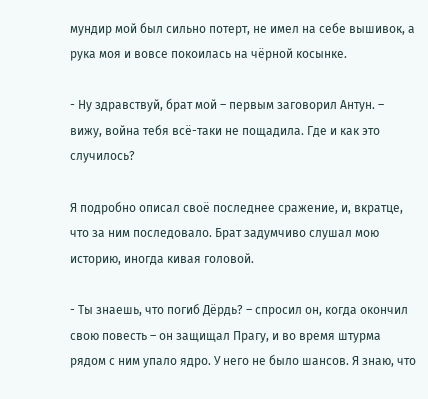мундир мой был сильно потерт, не имел на себе вышивок, а рука моя и вовсе покоилась на чёрной косынке.

- Ну здравствуй, брат мой – первым заговорил Антун. – вижу, война тебя всё-таки не пощадила. Где и как это случилось?

Я подробно описал своё последнее сражение, и, вкратце, что за ним последовало. Брат задумчиво слушал мою историю, иногда кивая головой.

- Ты знаешь, что погиб Дёрдь? – спросил он, когда окончил свою повесть – он защищал Прагу, и во время штурма рядом с ним упало ядро. У него не было шансов. Я знаю, что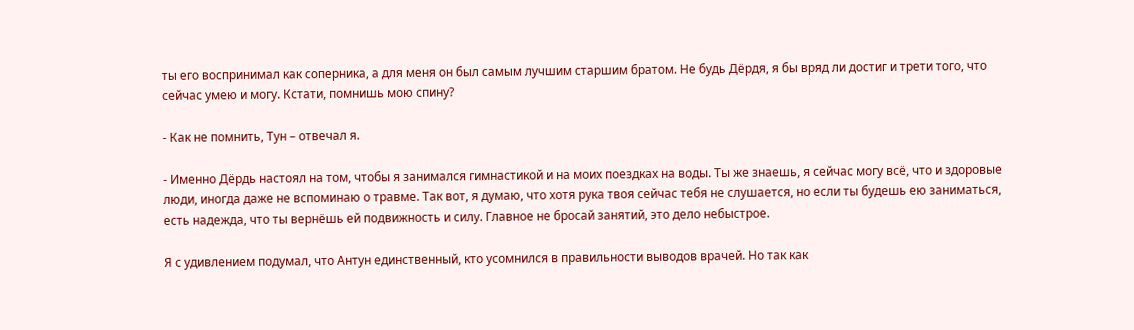ты его воспринимал как соперника, а для меня он был самым лучшим старшим братом. Не будь Дёрдя, я бы вряд ли достиг и трети того, что сейчас умею и могу. Кстати, помнишь мою спину?

- Как не помнить, Тун – отвечал я.

- Именно Дёрдь настоял на том, чтобы я занимался гимнастикой и на моих поездках на воды. Ты же знаешь, я сейчас могу всё, что и здоровые люди, иногда даже не вспоминаю о травме. Так вот, я думаю, что хотя рука твоя сейчас тебя не слушается, но если ты будешь ею заниматься, есть надежда, что ты вернёшь ей подвижность и силу. Главное не бросай занятий, это дело небыстрое.

Я с удивлением подумал, что Антун единственный, кто усомнился в правильности выводов врачей. Но так как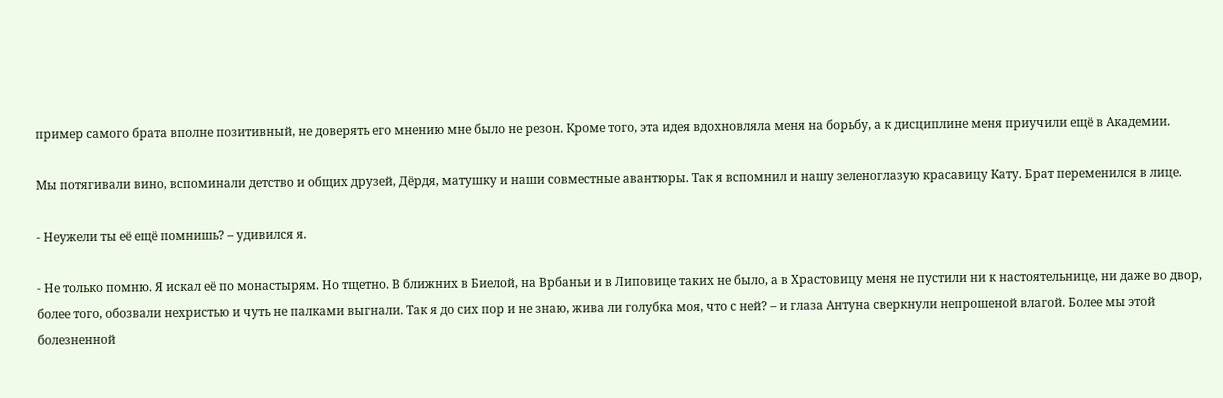пример самого брата вполне позитивный, не доверять его мнению мне было не резон. Кроме того, эта идея вдохновляла меня на борьбу, а к дисциплине меня приучили ещё в Академии.

Мы потягивали вино, вспоминали детство и общих друзей, Дёрдя, матушку и наши совместные авантюры. Так я вспомнил и нашу зеленоглазую красавицу Кату. Брат переменился в лице.

- Неужели ты её ещё помнишь? – удивился я.

- Не только помню. Я искал её по монастырям. Но тщетно. В ближних в Биелой, на Врбаньи и в Липовице таких не было, а в Храстовицу меня не пустили ни к настоятельнице, ни даже во двор, более того, обозвали нехристью и чуть не палками выгнали. Так я до сих пор и не знаю, жива ли голубка моя, что с ней? – и глаза Антуна сверкнули непрошеной влагой. Более мы этой болезненной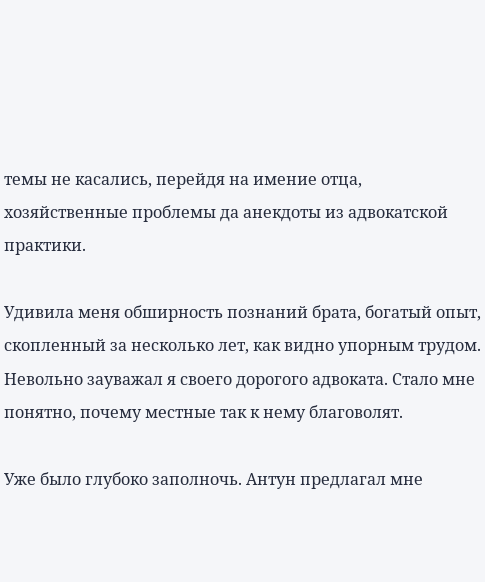темы не касались, перейдя на имение отца, хозяйственные проблемы да анекдоты из адвокатской практики.

Удивила меня обширность познаний брата, богатый опыт, скопленный за несколько лет, как видно упорным трудом. Невольно зауважал я своего дорогого адвоката. Стало мне понятно, почему местные так к нему благоволят.

Уже было глубоко заполночь. Антун предлагал мне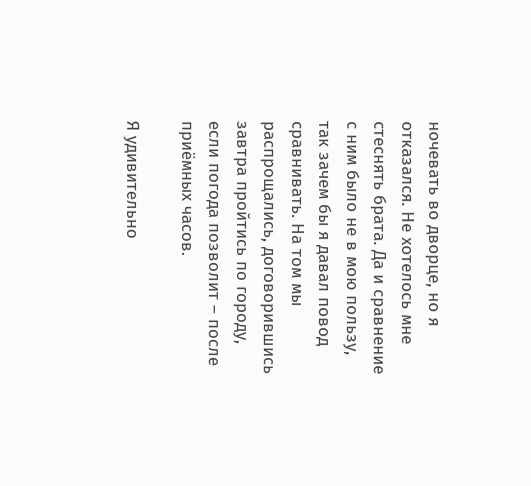ночевать во дворце, но я отказался. Не хотелось мне стеснять брата. Да и сравнение с ним было не в мою пользу, так зачем бы я давал повод сравнивать. На том мы распрощались, договорившись завтра пройтись по городу, если погода позволит – после приёмных часов.

Я удивительно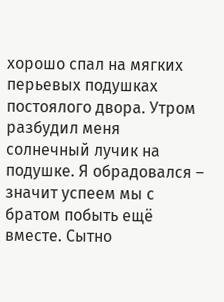хорошо спал на мягких перьевых подушках постоялого двора. Утром разбудил меня солнечный лучик на подушке. Я обрадовался – значит успеем мы с братом побыть ещё вместе. Сытно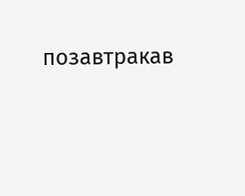позавтракав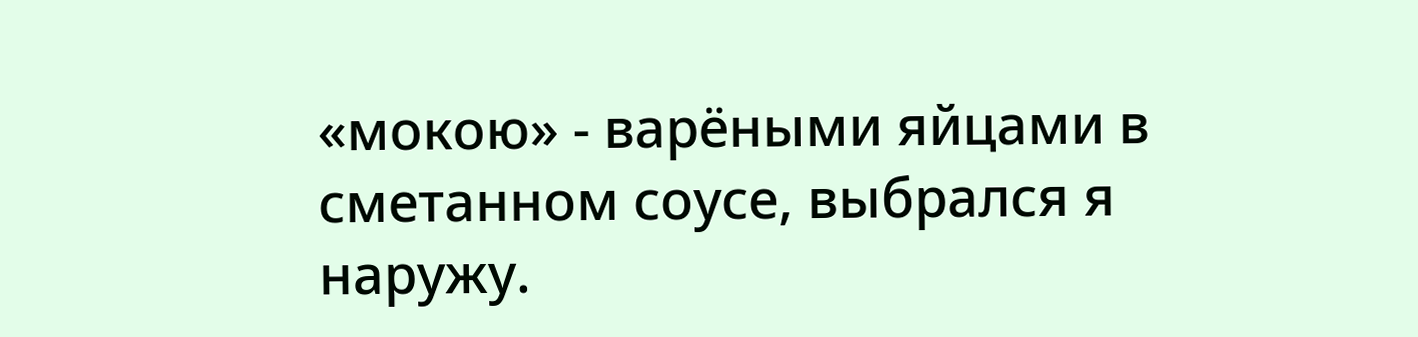«мокою» - варёными яйцами в сметанном соусе, выбрался я наружу.